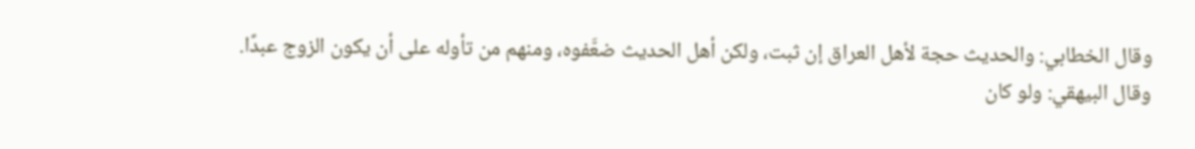وقال الخطابي: والحديث حجة لأهل العراق إن ثبت، ولكن أهل الحديث ضعَّفوه، ومنهم من تأوله على أن يكون الزوج عبدًا.
وقال البيهقي: ولو كان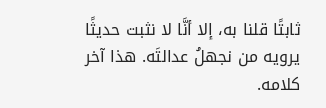ثابتًا قلنا به، إلا أنَّا لا نثبت حديثًا يرويه من نجهلُ عدالتَه. هذا آخر كلامه.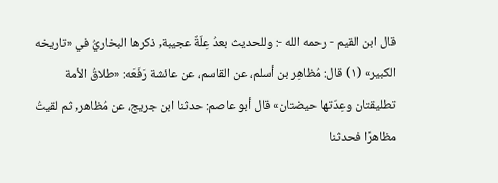قال ابن القيم - رحمه الله -: وللحديث بعدُ عِلّةٌ عجيبة, ذكرها البخاريُّ في «تاريخه الكبير» (١) قال: مُظاهِر بن أسلم، عن القاسم، عن عائشة رَفَعَه: «طلاقُ الأمة تطليقتان وعِدّتها حيضتان» قال أبو عاصم: حدثنا ابن جريج، عن مُظاهر, ثم لقيتُ مظاهرًا فحدثنا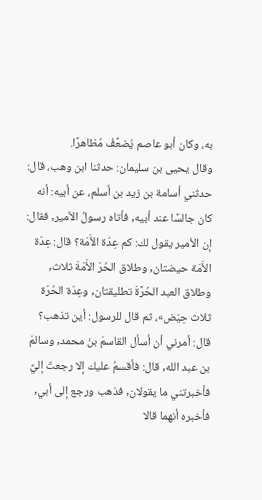به، وكان أبو عاصم يُضعِّفُ مُظاهرًا.
وقال يحيى بن سليمان: حدثنا ابن وهب، قال: حدثني أسامة بن زيد بن أسلم، عن أبيه: أنه كان جالسًا عند أبيه, فأتاه رسولُ الأمير, فقال: إن الأمير يقول لك: كم عِدّة الأَمَة؟ قال: عِدّة الأَمَة حيضتان, وطلاق الحُرّ الأَمَةَ ثلاث, وطلاق العبد الحُرَّةَ تطليقتان, وعِدّة الحُرّة ثلاث حِيَض»، ثم قال للرسول: أين تذهب؟ قال: أمرني أن أسأل القاسمَ بنَ محمد, وسالمَ بن عبد الله, قال: فأقسمُ عليك إلا رجعتَ إليَّ فأخبرتني ما يقولان, فذهب ورجع إلى أبي, فأخبره أنهما قالا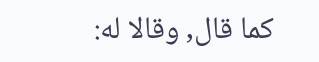كما قال, وقالا له: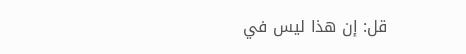قل: إن هذا ليس في